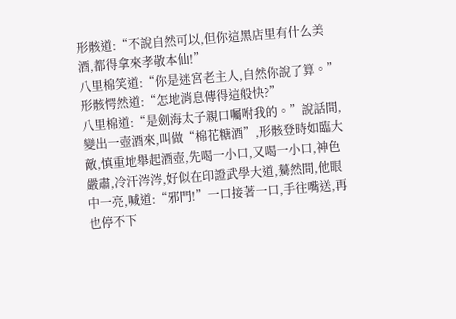形骸道:“不說自然可以,但你這黑店里有什么美酒,都得拿來孝敬本仙!”
八里棉笑道:“你是迷宮老主人,自然你說了算。”
形骸愕然道:“怎地消息傳得這般快?”
八里棉道:“是劍海太子親口囑咐我的。”說話間,變出一壺酒來,叫做“棉花糖酒”,形骸登時如臨大敵,慎重地舉起酒壺,先喝一小口,又喝一小口,神色嚴肅,冷汗涔涔,好似在印證武學大道,驀然間,他眼中一亮,喊道:“邪門!”一口接著一口,手往嘴送,再也停不下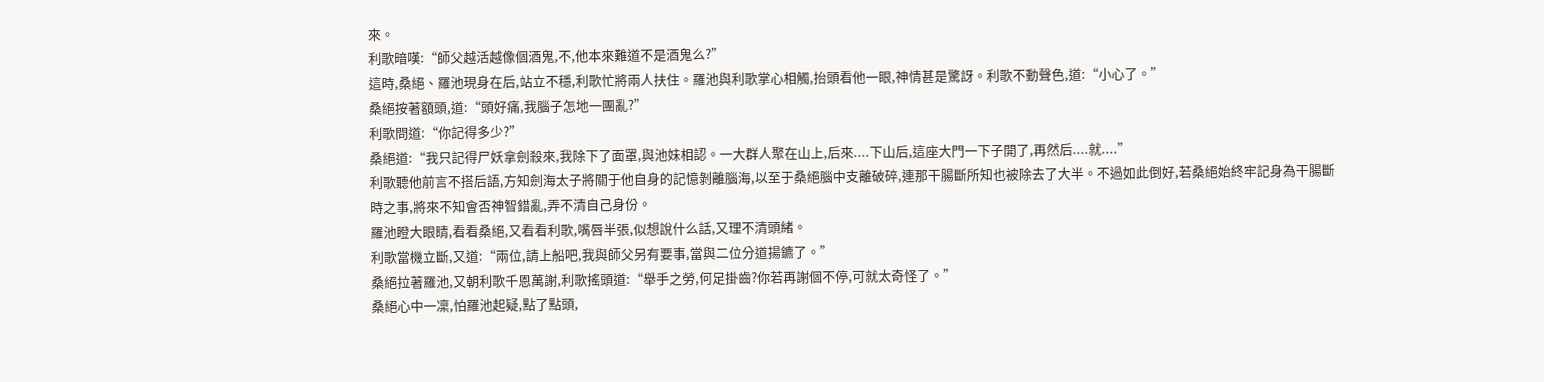來。
利歌暗嘆:“師父越活越像個酒鬼,不,他本來難道不是酒鬼么?”
這時,桑絕、羅池現身在后,站立不穩,利歌忙將兩人扶住。羅池與利歌掌心相觸,抬頭看他一眼,神情甚是驚訝。利歌不動聲色,道:“小心了。”
桑絕按著額頭,道:“頭好痛,我腦子怎地一團亂?”
利歌問道:“你記得多少?”
桑絕道:“我只記得尸妖拿劍殺來,我除下了面罩,與池妹相認。一大群人聚在山上,后來....下山后,這座大門一下子開了,再然后....就....”
利歌聽他前言不搭后語,方知劍海太子將關于他自身的記憶剝離腦海,以至于桑絕腦中支離破碎,連那干腸斷所知也被除去了大半。不過如此倒好,若桑絕始終牢記身為干腸斷時之事,將來不知會否神智錯亂,弄不清自己身份。
羅池瞪大眼睛,看看桑絕,又看看利歌,嘴唇半張,似想說什么話,又理不清頭緒。
利歌當機立斷,又道:“兩位,請上船吧,我與師父另有要事,當與二位分道揚鑣了。”
桑絕拉著羅池,又朝利歌千恩萬謝,利歌搖頭道:“舉手之勞,何足掛齒?你若再謝個不停,可就太奇怪了。”
桑絕心中一凜,怕羅池起疑,點了點頭,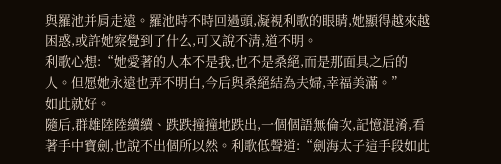與羅池并肩走遠。羅池時不時回過頭,凝視利歌的眼睛,她顯得越來越困惑,或許她察覺到了什么,可又說不清,道不明。
利歌心想:“她愛著的人本不是我,也不是桑絕,而是那面具之后的人。但愿她永遠也弄不明白,今后與桑絕結為夫婦,幸福美滿。”
如此就好。
隨后,群雄陸陸續續、跌跌撞撞地跌出,一個個語無倫次,記憶混淆,看著手中寶劍,也說不出個所以然。利歌低聲道:“劍海太子這手段如此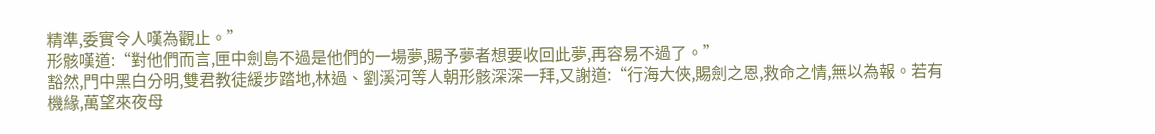精準,委實令人嘆為觀止。”
形骸嘆道:“對他們而言,匣中劍島不過是他們的一場夢,賜予夢者想要收回此夢,再容易不過了。”
豁然,門中黑白分明,雙君教徒緩步踏地,林過、劉溪河等人朝形骸深深一拜,又謝道:“行海大俠,賜劍之恩,救命之情,無以為報。若有機緣,萬望來夜母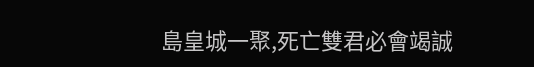島皇城一聚,死亡雙君必會竭誠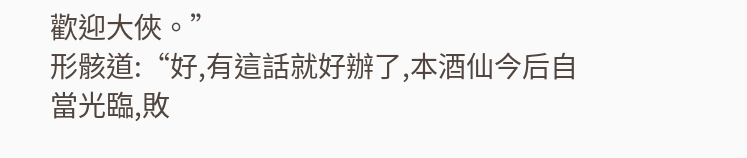歡迎大俠。”
形骸道:“好,有這話就好辦了,本酒仙今后自當光臨,敗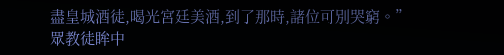盡皇城酒徒,喝光宮廷美酒,到了那時,諸位可別哭窮。”
眾教徒眸中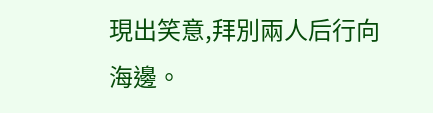現出笑意,拜別兩人后行向海邊。